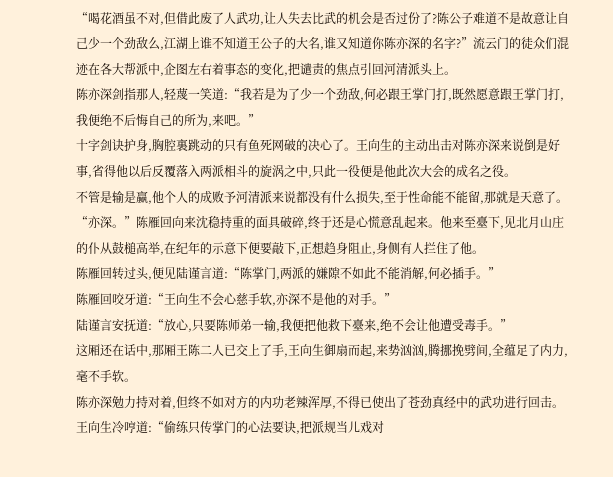“喝花酒虽不对,但借此废了人武功,让人失去比武的机会是否过份了?陈公子难道不是故意让自己少一个劲敌么,江湖上谁不知道王公子的大名,谁又知道你陈亦深的名字?”流云门的徒众们混迹在各大帮派中,企图左右着事态的变化,把谴责的焦点引回河清派头上。
陈亦深剑指那人,轻蔑一笑道:“我若是为了少一个劲敌,何必跟王掌门打,既然愿意跟王掌门打,我便绝不后悔自己的所为,来吧。”
十字剑诀护身,胸腔裏跳动的只有鱼死网破的决心了。王向生的主动出击对陈亦深来说倒是好事,省得他以后反覆落入两派相斗的旋涡之中,只此一役便是他此次大会的成名之役。
不管是输是赢,他个人的成败予河清派来说都没有什么损失,至于性命能不能留,那就是天意了。
“亦深。”陈雁回向来沈稳持重的面具破碎,终于还是心慌意乱起来。他来至臺下,见北月山庄的仆从鼓槌高举,在纪年的示意下便要敲下,正想趋身阻止,身侧有人拦住了他。
陈雁回转过头,便见陆谨言道:“陈掌门,两派的嫌隙不如此不能消解,何必插手。”
陈雁回咬牙道:“王向生不会心慈手软,亦深不是他的对手。”
陆谨言安抚道:“放心,只要陈师弟一输,我便把他救下臺来,绝不会让他遭受毒手。”
这厢还在话中,那厢王陈二人已交上了手,王向生御扇而起,来势汹汹,腾挪挽劈间,全蕴足了内力,毫不手软。
陈亦深勉力持对着,但终不如对方的内功老辣浑厚,不得已使出了苍劲真经中的武功进行回击。
王向生冷哼道:“偷练只传掌门的心法要诀,把派规当儿戏对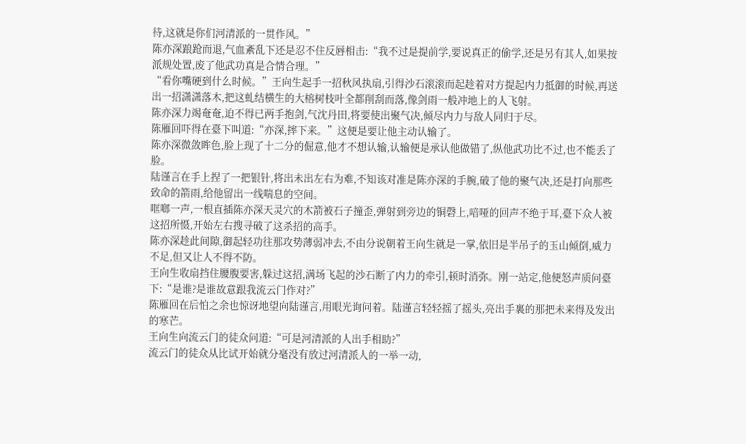待,这就是你们河清派的一贯作风。”
陈亦深踉跄而退,气血紊乱下还是忍不住反唇相击:“我不过是提前学,要说真正的偷学,还是另有其人,如果按派规处置,废了他武功真是合情合理。”
“看你嘴硬到什么时候。”王向生起手一招秋风执扇,引得沙石滚滚而起趁着对方提起内力抵御的时候,再送出一招潇潇落木,把这虬结横生的大榕树枝叶全都削刮而落,像剑雨一般冲地上的人飞射。
陈亦深力竭奄奄,迫不得已两手抱剑,气沈丹田,将要使出聚气决,倾尽内力与敌人同归于尽。
陈雁回吓得在臺下叫道:“亦深,摔下来。”这便是要让他主动认输了。
陈亦深微敛眸色,脸上现了十二分的倔意,他才不想认输,认输便是承认他做错了,纵他武功比不过,也不能丢了脸。
陆谨言在手上捏了一把银针,将出未出左右为难,不知该对准是陈亦深的手腕,破了他的聚气决,还是打向那些致命的箭雨,给他留出一线喘息的空间。
哐啷一声,一根直插陈亦深天灵穴的木箭被石子撞歪,弹射到旁边的铜磬上,喑哑的回声不绝于耳,臺下众人被这招所慑,开始左右搜寻破了这杀招的高手。
陈亦深趁此间隙,御起轻功往那攻势薄弱冲去,不由分说朝着王向生就是一掌,依旧是半吊子的玉山倾倒,威力不足,但又让人不得不防。
王向生收扇挡住腰腹要害,躲过这招,满场飞起的沙石断了内力的牵引,顿时消弥。刚一站定,他便怒声质问臺下:“是谁?是谁故意跟我流云门作对?”
陈雁回在后怕之余也惊讶地望向陆谨言,用眼光询问着。陆谨言轻轻摇了摇头,亮出手裏的那把未来得及发出的寒芒。
王向生向流云门的徒众问道:“可是河清派的人出手相助?”
流云门的徒众从比试开始就分毫没有放过河清派人的一举一动,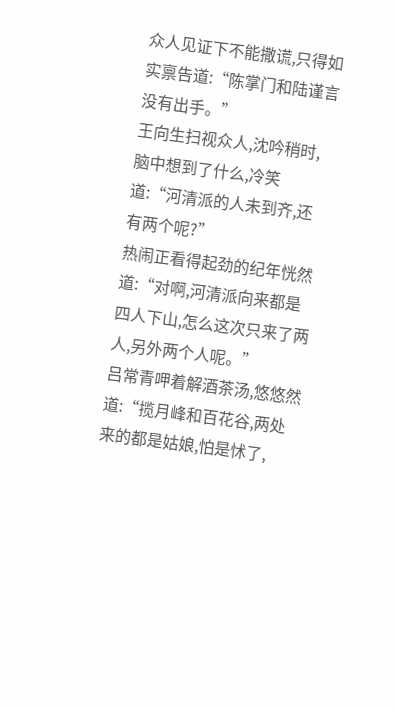众人见证下不能撒谎,只得如实禀告道:“陈掌门和陆谨言没有出手。”
王向生扫视众人,沈吟稍时,脑中想到了什么,冷笑道:“河清派的人未到齐,还有两个呢?”
热闹正看得起劲的纪年恍然道:“对啊,河清派向来都是四人下山,怎么这次只来了两人,另外两个人呢。”
吕常青呷着解酒茶汤,悠悠然道:“揽月峰和百花谷,两处来的都是姑娘,怕是怵了,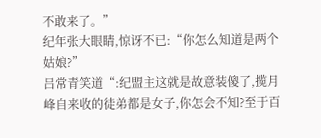不敢来了。”
纪年张大眼睛,惊讶不已:“你怎么知道是两个姑娘?”
吕常青笑道“:纪盟主这就是故意装傻了,揽月峰自来收的徒弟都是女子,你怎会不知?至于百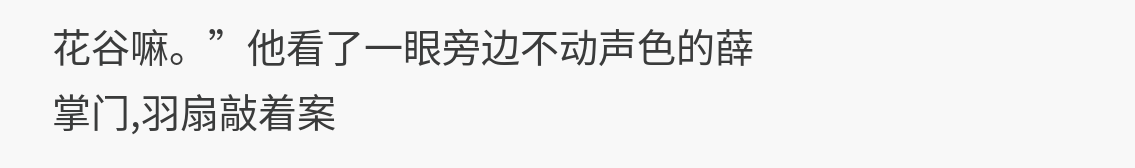花谷嘛。”他看了一眼旁边不动声色的薛掌门,羽扇敲着案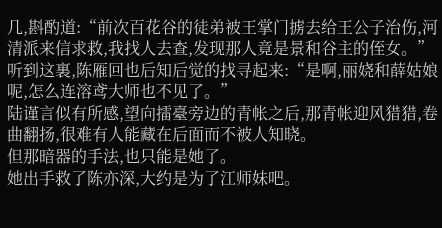几,斟酌道:“前次百花谷的徒弟被王掌门掳去给王公子治伤,河清派来信求救,我找人去查,发现那人竟是景和谷主的侄女。”
听到这裏,陈雁回也后知后觉的找寻起来:“是啊,丽娆和薛姑娘呢,怎么连溶鸢大师也不见了。”
陆谨言似有所感,望向擂臺旁边的青帐之后,那青帐迎风猎猎,卷曲翻扬,很难有人能藏在后面而不被人知晓。
但那暗器的手法,也只能是她了。
她出手救了陈亦深,大约是为了江师妹吧。